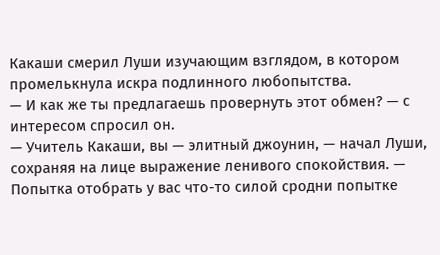Какаши смерил Луши изучающим взглядом, в котором промелькнула искра подлинного любопытства.
— И как же ты предлагаешь провернуть этот обмен? — с интересом спросил он.
— Учитель Какаши, вы — элитный джоунин, — начал Луши, сохраняя на лице выражение ленивого спокойствия. — Попытка отобрать у вас что-то силой сродни попытке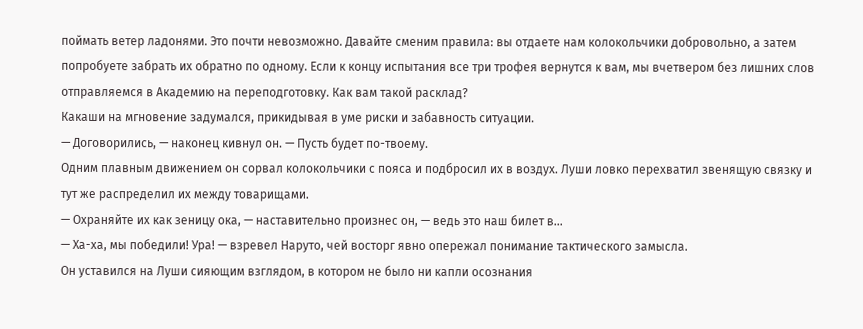поймать ветер ладонями. Это почти невозможно. Давайте сменим правила: вы отдаете нам колокольчики добровольно, а затем попробуете забрать их обратно по одному. Если к концу испытания все три трофея вернутся к вам, мы вчетвером без лишних слов отправляемся в Академию на переподготовку. Как вам такой расклад?
Какаши на мгновение задумался, прикидывая в уме риски и забавность ситуации.
— Договорились, — наконец кивнул он. — Пусть будет по-твоему.
Одним плавным движением он сорвал колокольчики с пояса и подбросил их в воздух. Луши ловко перехватил звенящую связку и тут же распределил их между товарищами.
— Охраняйте их как зеницу ока, — наставительно произнес он, — ведь это наш билет в...
— Ха-ха, мы победили! Ура! — взревел Наруто, чей восторг явно опережал понимание тактического замысла.
Он уставился на Луши сияющим взглядом, в котором не было ни капли осознания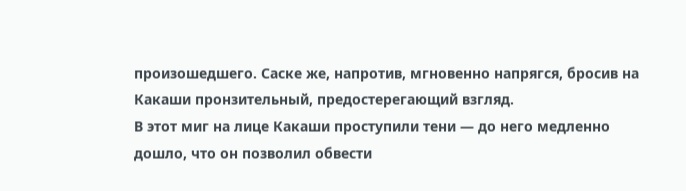произошедшего. Саске же, напротив, мгновенно напрягся, бросив на Какаши пронзительный, предостерегающий взгляд.
В этот миг на лице Какаши проступили тени — до него медленно дошло, что он позволил обвести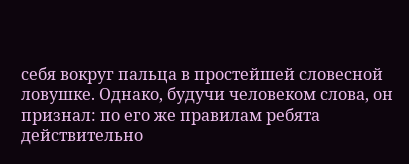себя вокруг пальца в простейшей словесной ловушке. Однако, будучи человеком слова, он признал: по его же правилам ребята действительно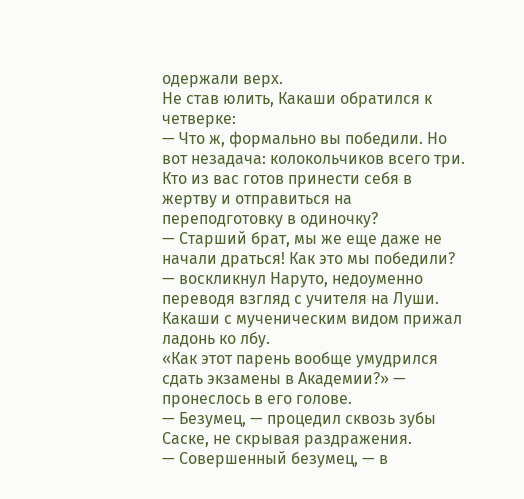одержали верх.
Не став юлить, Какаши обратился к четверке:
— Что ж, формально вы победили. Но вот незадача: колокольчиков всего три. Кто из вас готов принести себя в жертву и отправиться на переподготовку в одиночку?
— Старший брат, мы же еще даже не начали драться! Как это мы победили? — воскликнул Наруто, недоуменно переводя взгляд с учителя на Луши.
Какаши с мученическим видом прижал ладонь ко лбу.
«Как этот парень вообще умудрился сдать экзамены в Академии?» — пронеслось в его голове.
— Безумец, — процедил сквозь зубы Саске, не скрывая раздражения.
— Совершенный безумец, — в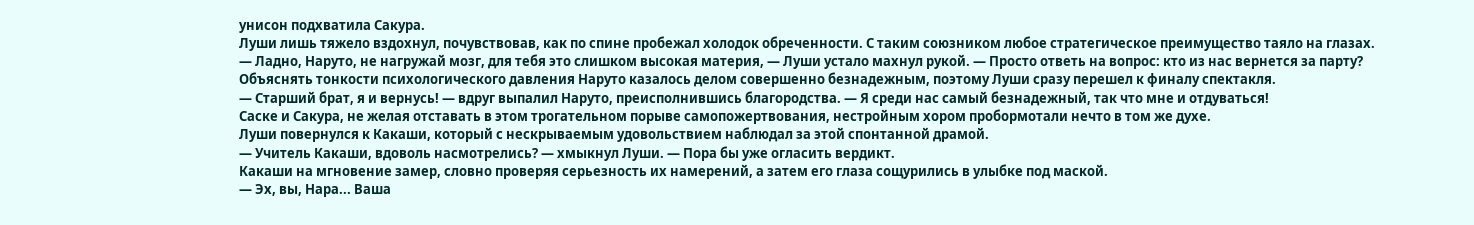унисон подхватила Сакура.
Луши лишь тяжело вздохнул, почувствовав, как по спине пробежал холодок обреченности. С таким союзником любое стратегическое преимущество таяло на глазах.
— Ладно, Наруто, не нагружай мозг, для тебя это слишком высокая материя, — Луши устало махнул рукой. — Просто ответь на вопрос: кто из нас вернется за парту?
Объяснять тонкости психологического давления Наруто казалось делом совершенно безнадежным, поэтому Луши сразу перешел к финалу спектакля.
— Старший брат, я и вернусь! — вдруг выпалил Наруто, преисполнившись благородства. — Я среди нас самый безнадежный, так что мне и отдуваться!
Саске и Сакура, не желая отставать в этом трогательном порыве самопожертвования, нестройным хором пробормотали нечто в том же духе.
Луши повернулся к Какаши, который с нескрываемым удовольствием наблюдал за этой спонтанной драмой.
— Учитель Какаши, вдоволь насмотрелись? — хмыкнул Луши. — Пора бы уже огласить вердикт.
Какаши на мгновение замер, словно проверяя серьезность их намерений, а затем его глаза сощурились в улыбке под маской.
— Эх, вы, Нара... Ваша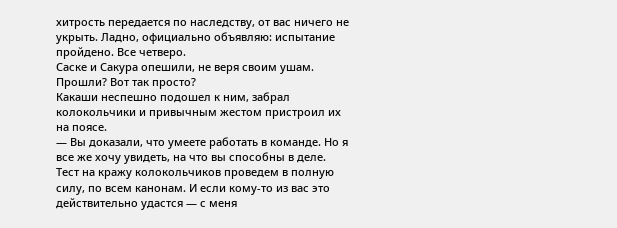хитрость передается по наследству, от вас ничего не укрыть. Ладно, официально объявляю: испытание пройдено. Все четверо.
Саске и Сакура опешили, не веря своим ушам. Прошли? Вот так просто?
Какаши неспешно подошел к ним, забрал колокольчики и привычным жестом пристроил их на поясе.
— Вы доказали, что умеете работать в команде. Но я все же хочу увидеть, на что вы способны в деле. Тест на кражу колокольчиков проведем в полную силу, по всем канонам. И если кому-то из вас это действительно удастся — с меня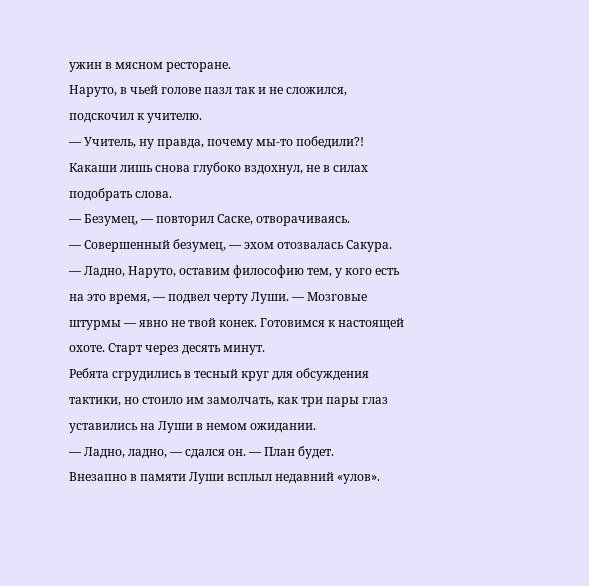ужин в мясном ресторане.
Наруто, в чьей голове пазл так и не сложился, подскочил к учителю.
— Учитель, ну правда, почему мы-то победили?!
Какаши лишь снова глубоко вздохнул, не в силах подобрать слова.
— Безумец, — повторил Саске, отворачиваясь.
— Совершенный безумец, — эхом отозвалась Сакура.
— Ладно, Наруто, оставим философию тем, у кого есть на это время, — подвел черту Луши. — Мозговые штурмы — явно не твой конек. Готовимся к настоящей охоте. Старт через десять минут.
Ребята сгрудились в тесный круг для обсуждения тактики, но стоило им замолчать, как три пары глаз уставились на Луши в немом ожидании.
— Ладно, ладно, — сдался он. — План будет.
Внезапно в памяти Луши всплыл недавний «улов».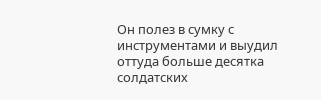Он полез в сумку с инструментами и выудил оттуда больше десятка солдатских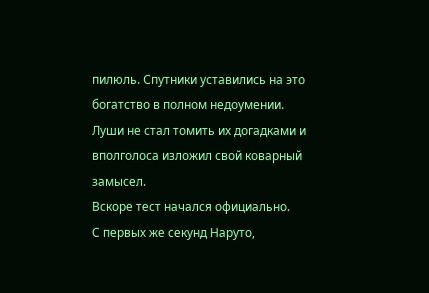пилюль. Спутники уставились на это богатство в полном недоумении.
Луши не стал томить их догадками и вполголоса изложил свой коварный замысел.
Вскоре тест начался официально.
С первых же секунд Наруто,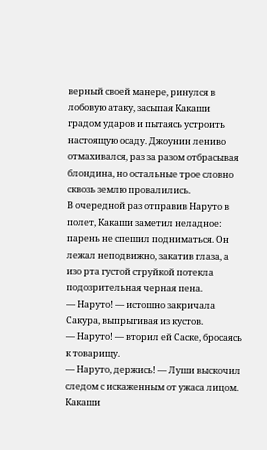верный своей манере, ринулся в лобовую атаку, засыпая Какаши градом ударов и пытаясь устроить настоящую осаду. Джоунин лениво отмахивался, раз за разом отбрасывая блондина, но остальные трое словно сквозь землю провалились.
В очередной раз отправив Наруто в полет, Какаши заметил неладное: парень не спешил подниматься. Он лежал неподвижно, закатив глаза, а изо рта густой струйкой потекла подозрительная черная пена.
— Наруто! — истошно закричала Сакура, выпрыгивая из кустов.
— Наруто! — вторил ей Саске, бросаясь к товарищу.
— Наруто, держись! — Луши выскочил следом с искаженным от ужаса лицом.
Какаши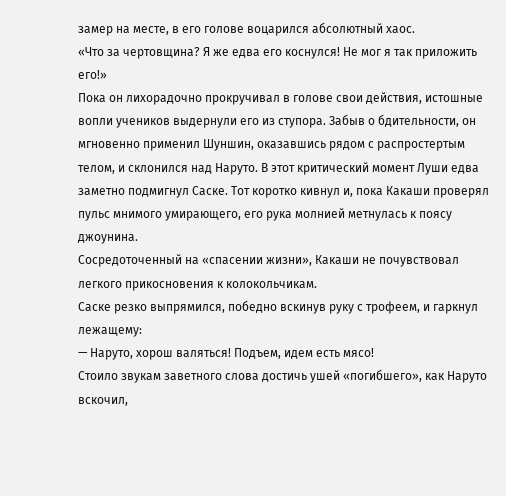замер на месте, в его голове воцарился абсолютный хаос.
«Что за чертовщина? Я же едва его коснулся! Не мог я так приложить его!»
Пока он лихорадочно прокручивал в голове свои действия, истошные вопли учеников выдернули его из ступора. Забыв о бдительности, он мгновенно применил Шуншин, оказавшись рядом с распростертым телом, и склонился над Наруто. В этот критический момент Луши едва заметно подмигнул Саске. Тот коротко кивнул и, пока Какаши проверял пульс мнимого умирающего, его рука молнией метнулась к поясу джоунина.
Сосредоточенный на «спасении жизни», Какаши не почувствовал легкого прикосновения к колокольчикам.
Саске резко выпрямился, победно вскинув руку с трофеем, и гаркнул лежащему:
— Наруто, хорош валяться! Подъем, идем есть мясо!
Стоило звукам заветного слова достичь ушей «погибшего», как Наруто вскочил,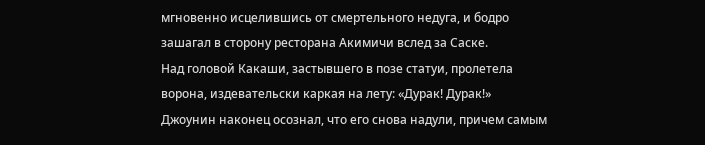мгновенно исцелившись от смертельного недуга, и бодро зашагал в сторону ресторана Акимичи вслед за Саске.
Над головой Какаши, застывшего в позе статуи, пролетела ворона, издевательски каркая на лету: «Дурак! Дурак!»
Джоунин наконец осознал, что его снова надули, причем самым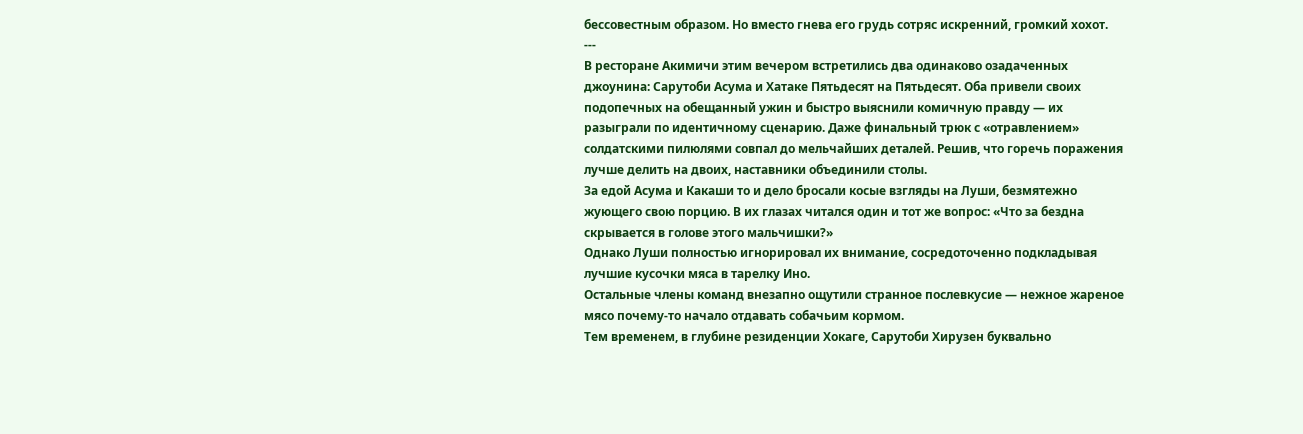бессовестным образом. Но вместо гнева его грудь сотряс искренний, громкий хохот.
---
В ресторане Акимичи этим вечером встретились два одинаково озадаченных джоунина: Сарутоби Асума и Хатаке Пятьдесят на Пятьдесят. Оба привели своих подопечных на обещанный ужин и быстро выяснили комичную правду — их разыграли по идентичному сценарию. Даже финальный трюк с «отравлением» солдатскими пилюлями совпал до мельчайших деталей. Решив, что горечь поражения лучше делить на двоих, наставники объединили столы.
За едой Асума и Какаши то и дело бросали косые взгляды на Луши, безмятежно жующего свою порцию. В их глазах читался один и тот же вопрос: «Что за бездна скрывается в голове этого мальчишки?»
Однако Луши полностью игнорировал их внимание, сосредоточенно подкладывая лучшие кусочки мяса в тарелку Ино.
Остальные члены команд внезапно ощутили странное послевкусие — нежное жареное мясо почему-то начало отдавать собачьим кормом.
Тем временем, в глубине резиденции Хокаге, Сарутоби Хирузен буквально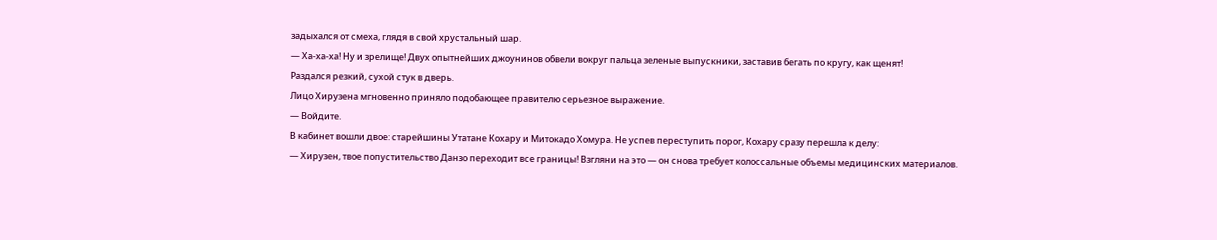задыхался от смеха, глядя в свой хрустальный шар.
— Ха-ха-ха! Ну и зрелище! Двух опытнейших джоунинов обвели вокруг пальца зеленые выпускники, заставив бегать по кругу, как щенят!
Раздался резкий, сухой стук в дверь.
Лицо Хирузена мгновенно приняло подобающее правителю серьезное выражение.
— Войдите.
В кабинет вошли двое: старейшины Утатане Кохару и Митокадо Хомура. Не успев переступить порог, Кохару сразу перешла к делу:
— Хирузен, твое попустительство Данзо переходит все границы! Взгляни на это — он снова требует колоссальные объемы медицинских материалов.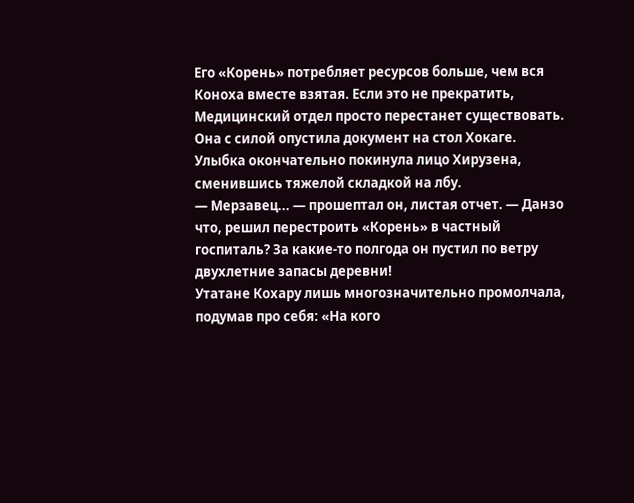Его «Корень» потребляет ресурсов больше, чем вся Коноха вместе взятая. Если это не прекратить, Медицинский отдел просто перестанет существовать.
Она с силой опустила документ на стол Хокаге.
Улыбка окончательно покинула лицо Хирузена, сменившись тяжелой складкой на лбу.
— Мерзавец... — прошептал он, листая отчет. — Данзо что, решил перестроить «Корень» в частный госпиталь? За какие-то полгода он пустил по ветру двухлетние запасы деревни!
Утатане Кохару лишь многозначительно промолчала, подумав про себя: «На кого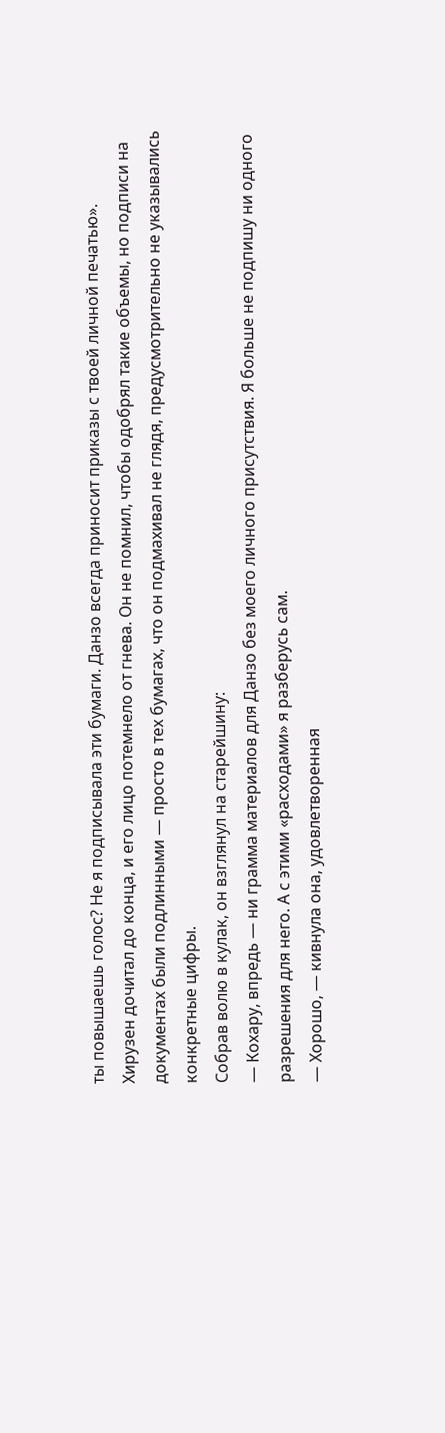ты повышаешь голос? Не я подписывала эти бумаги. Данзо всегда приносит приказы с твоей личной печатью».
Хирузен дочитал до конца, и его лицо потемнело от гнева. Он не помнил, чтобы одобрял такие объемы, но подписи на документах были подлинными — просто в тех бумагах, что он подмахивал не глядя, предусмотрительно не указывались конкретные цифры.
Собрав волю в кулак, он взглянул на старейшину:
— Кохару, впредь — ни грамма материалов для Данзо без моего личного присутствия. Я больше не подпишу ни одного разрешения для него. А с этими «расходами» я разберусь сам.
— Хорошо, — кивнула она, удовлетворенная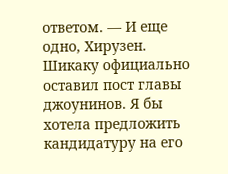ответом. — И еще одно, Хирузен. Шикаку официально оставил пост главы джоунинов. Я бы хотела предложить кандидатуру на его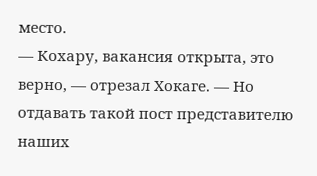место.
— Кохару, вакансия открыта, это верно, — отрезал Хокаге. — Но отдавать такой пост представителю наших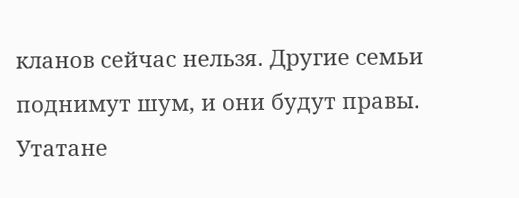кланов сейчас нельзя. Другие семьи поднимут шум, и они будут правы.
Утатане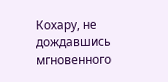Кохару, не дождавшись мгновенного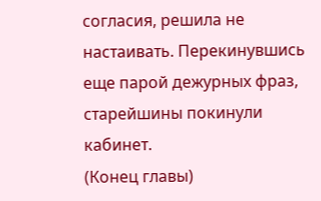согласия, решила не настаивать. Перекинувшись еще парой дежурных фраз, старейшины покинули кабинет.
(Конец главы)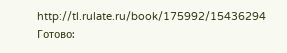http://tl.rulate.ru/book/175992/15436294
Готово: